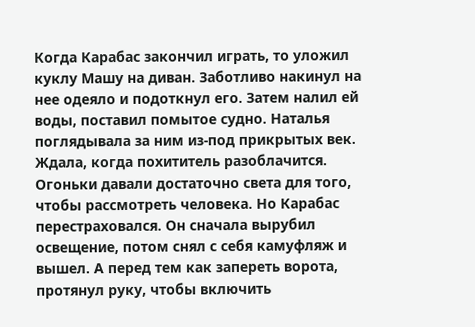Когда Карабас закончил играть, то уложил куклу Машу на диван. Заботливо накинул на нее одеяло и подоткнул его. Затем налил ей воды, поставил помытое судно. Наталья поглядывала за ним из-под прикрытых век. Ждала, когда похититель разоблачится. Огоньки давали достаточно света для того, чтобы рассмотреть человека. Но Карабас перестраховался. Он сначала вырубил освещение, потом снял с себя камуфляж и вышел. А перед тем как запереть ворота, протянул руку, чтобы включить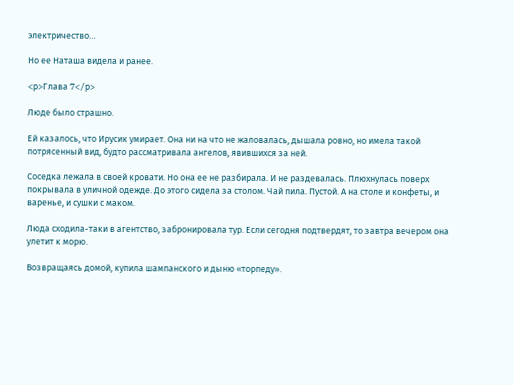электричество…

Но ее Наташа видела и ранее.

<p>Глава 7</p>

Люде было страшно.

Ей казалось, что Ирусик умирает. Она ни на что не жаловалась, дышала ровно, но имела такой потрясенный вид, будто рассматривала ангелов, явившихся за ней.

Соседка лежала в своей кровати. Но она ее не разбирала. И не раздевалась. Плюхнулась поверх покрывала в уличной одежде. До этого сидела за столом. Чай пила. Пустой. А на столе и конфеты, и варенье, и сушки с маком.

Люда сходила-таки в агентство, забронировала тур. Если сегодня подтвердят, то завтра вечером она улетит к морю.

Возвращаясь домой, купила шампанского и дыню «торпеду».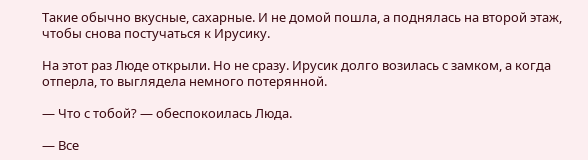Такие обычно вкусные, сахарные. И не домой пошла, а поднялась на второй этаж, чтобы снова постучаться к Ирусику.

На этот раз Люде открыли. Но не сразу. Ирусик долго возилась с замком, а когда отперла, то выглядела немного потерянной.

— Что с тобой? — обеспокоилась Люда.

— Все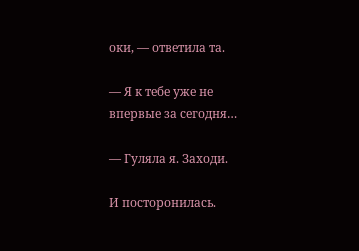оки, — ответила та.

— Я к тебе уже не впервые за сегодня…

— Гуляла я. Заходи.

И посторонилась.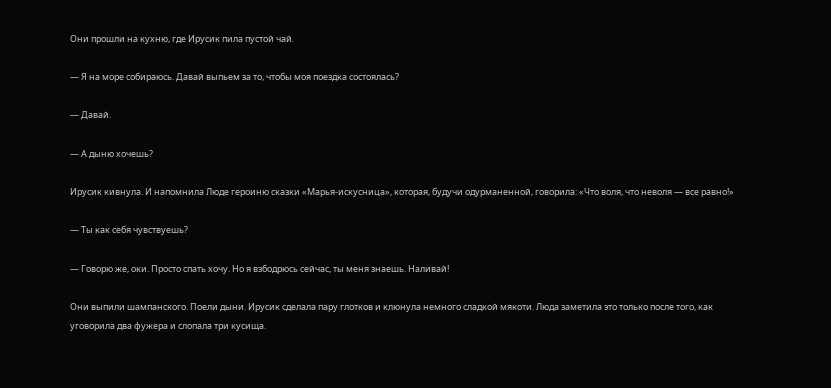Они прошли на кухню, где Ирусик пила пустой чай.

— Я на море собираюсь. Давай выпьем за то, чтобы моя поездка состоялась?

— Давай.

— А дыню хочешь?

Ирусик кивнула. И напомнила Люде героиню сказки «Марья-искусница», которая, будучи одурманенной, говорила: «Что воля, что неволя — все равно!»

— Ты как себя чувствуешь?

— Говорю же, оки. Просто спать хочу. Но я взбодрюсь сейчас, ты меня знаешь. Наливай!

Они выпили шампанского. Поели дыни. Ирусик сделала пару глотков и клюнула немного сладкой мякоти. Люда заметила это только после того, как уговорила два фужера и слопала три кусища.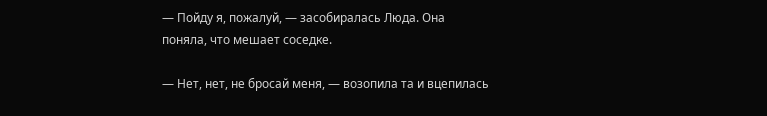— Пойду я, пожалуй, — засобиралась Люда. Она поняла, что мешает соседке.

— Нет, нет, не бросай меня, — возопила та и вцепилась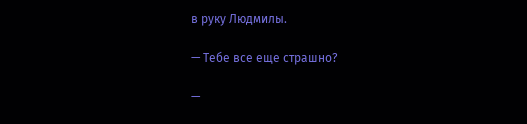в руку Людмилы.

— Тебе все еще страшно?

—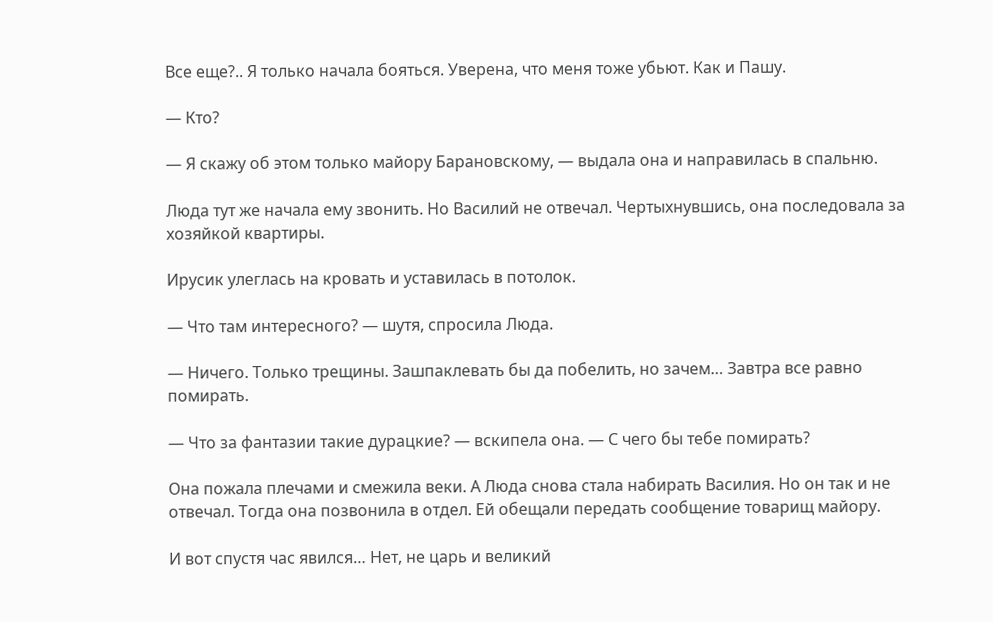Все еще?.. Я только начала бояться. Уверена, что меня тоже убьют. Как и Пашу.

— Кто?

— Я скажу об этом только майору Барановскому, — выдала она и направилась в спальню.

Люда тут же начала ему звонить. Но Василий не отвечал. Чертыхнувшись, она последовала за хозяйкой квартиры.

Ирусик улеглась на кровать и уставилась в потолок.

— Что там интересного? — шутя, спросила Люда.

— Ничего. Только трещины. Зашпаклевать бы да побелить, но зачем… Завтра все равно помирать.

— Что за фантазии такие дурацкие? — вскипела она. — С чего бы тебе помирать?

Она пожала плечами и смежила веки. А Люда снова стала набирать Василия. Но он так и не отвечал. Тогда она позвонила в отдел. Ей обещали передать сообщение товарищ майору.

И вот спустя час явился… Нет, не царь и великий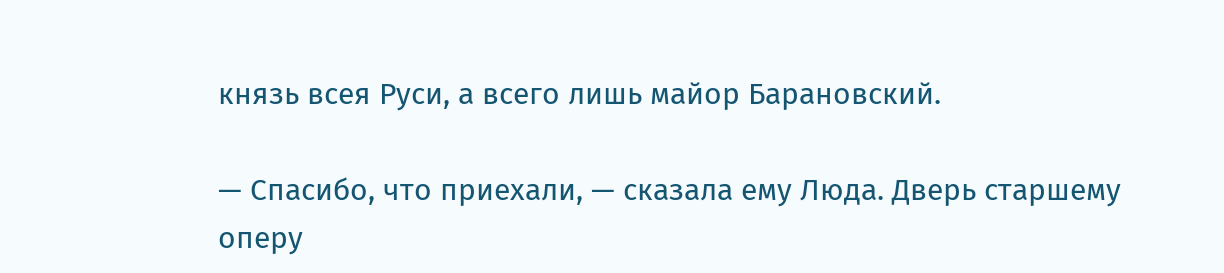князь всея Руси, а всего лишь майор Барановский.

— Спасибо, что приехали, — сказала ему Люда. Дверь старшему оперу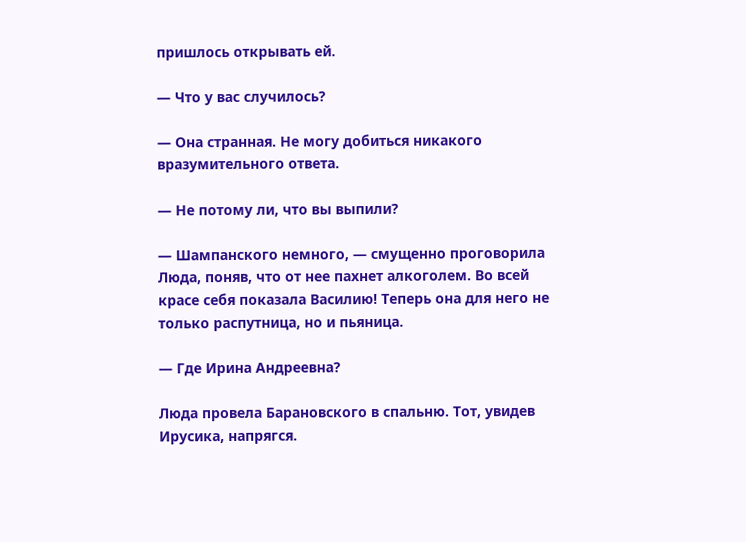пришлось открывать ей.

— Что у вас случилось?

— Она странная. Не могу добиться никакого вразумительного ответа.

— Не потому ли, что вы выпили?

— Шампанского немного, — смущенно проговорила Люда, поняв, что от нее пахнет алкоголем. Во всей красе себя показала Василию! Теперь она для него не только распутница, но и пьяница.

— Где Ирина Андреевна?

Люда провела Барановского в спальню. Тот, увидев Ирусика, напрягся.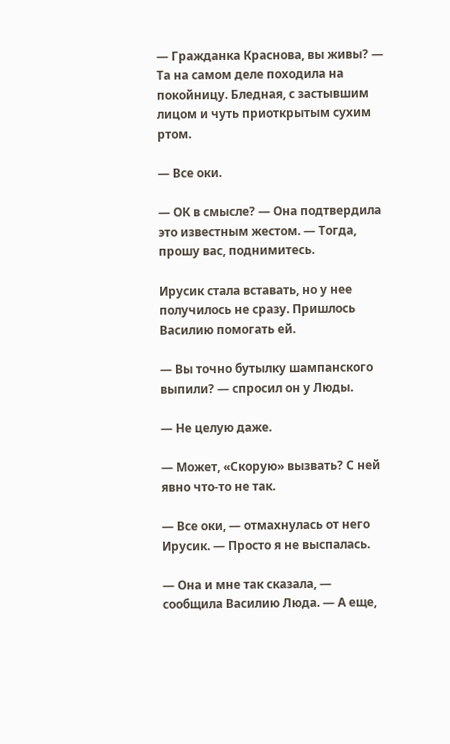— Гражданка Краснова, вы живы? — Та на самом деле походила на покойницу. Бледная, с застывшим лицом и чуть приоткрытым сухим ртом.

— Все оки.

— ОК в смысле? — Она подтвердила это известным жестом. — Тогда, прошу вас, поднимитесь.

Ирусик стала вставать, но у нее получилось не сразу. Пришлось Василию помогать ей.

— Вы точно бутылку шампанского выпили? — спросил он у Люды.

— Не целую даже.

— Может, «Скорую» вызвать? С ней явно что-то не так.

— Все оки, — отмахнулась от него Ирусик. — Просто я не выспалась.

— Она и мне так сказала, — сообщила Василию Люда. — А еще,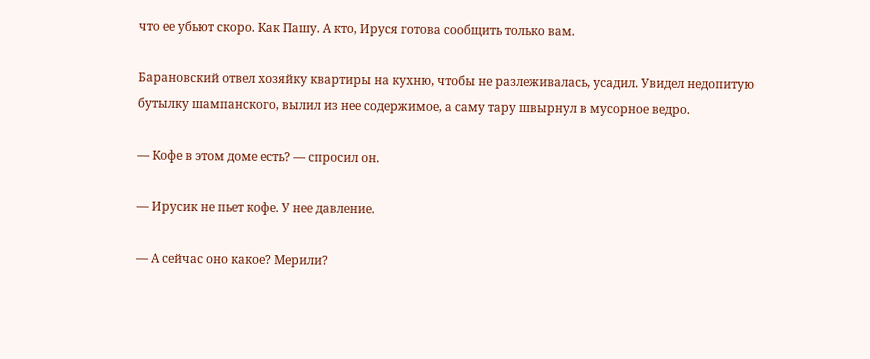что ее убьют скоро. Как Пашу. А кто, Ируся готова сообщить только вам.

Барановский отвел хозяйку квартиры на кухню, чтобы не разлеживалась, усадил. Увидел недопитую бутылку шампанского, вылил из нее содержимое, а саму тару швырнул в мусорное ведро.

— Кофе в этом доме есть? — спросил он.

— Ирусик не пьет кофе. У нее давление.

— А сейчас оно какое? Мерили?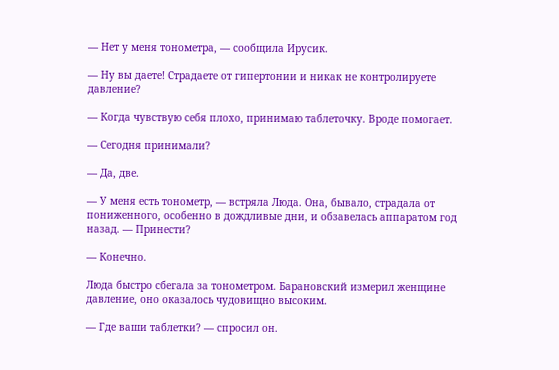— Нет у меня тонометра, — сообщила Ирусик.

— Ну вы даете! Страдаете от гипертонии и никак не контролируете давление?

— Когда чувствую себя плохо, принимаю таблеточку. Вроде помогает.

— Сегодня принимали?

— Да, две.

— У меня есть тонометр, — встряла Люда. Она, бывало, страдала от пониженного, особенно в дождливые дни, и обзавелась аппаратом год назад. — Принести?

— Конечно.

Люда быстро сбегала за тонометром. Барановский измерил женщине давление, оно оказалось чудовищно высоким.

— Где ваши таблетки? — спросил он.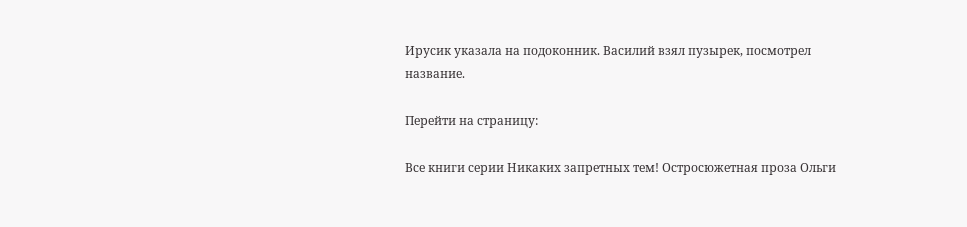Ирусик указала на подоконник. Василий взял пузырек, посмотрел название.

Перейти на страницу:

Все книги серии Никаких запретных тем! Остросюжетная проза Ольги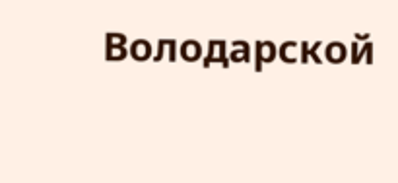Володарской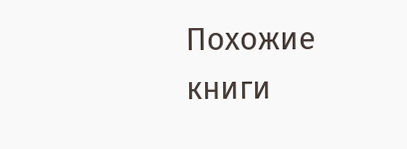Похожие книги